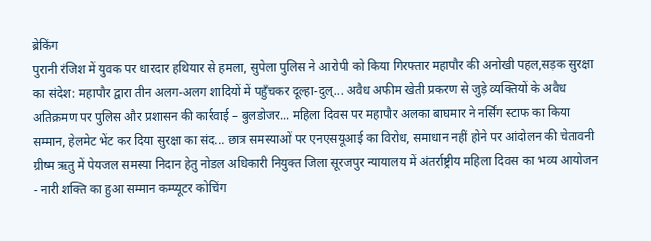ब्रेकिंग
पुरानी रंजिश में युवक पर धारदार हथियार से हमला, सुपेला पुलिस ने आरोपी को किया गिरफ्तार महापौर की अनोखी पहल,सड़क सुरक्षा का संदेश: महापौर द्वारा तीन अलग-अलग शादियों में पहुँचकर दूल्हा-दुल्... अवैध अफीम खेती प्रकरण से जुड़े व्यक्तियों के अवैध अतिक्रमण पर पुलिस और प्रशासन की कार्रवाई – बुलडोजर... महिला दिवस पर महापौर अलका बाघमार ने नर्सिंग स्टाफ का किया सम्मान, हेलमेट भेंट कर दिया सुरक्षा का संद... छात्र समस्याओं पर एनएसयूआई का विरोध, समाधान नहीं होने पर आंदोलन की चेतावनी ग्रीष्म ऋतु में पेयजल समस्या निदान हेतु नोडल अधिकारी नियुक्त जिला सूरजपुर न्यायालय में अंतर्राष्ट्रीय महिला दिवस का भव्य आयोजन - नारी शक्ति का हुआ सम्मान कम्प्यूटर कोचिंग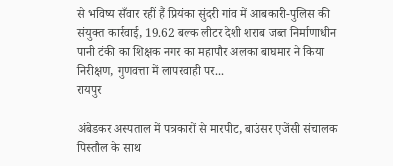से भविष्य सँवार रहीं हैं प्रियंका सुंदरी गांव में आबकारी-पुलिस की संयुक्त कार्रवाई, 19.62 बल्क लीटर देशी शराब जब्त निर्माणाधीन पानी टंकी का शिक्षक नगर का महापौर अलका बाघमार ने किया निरीक्षण, गुणवत्ता में लापरवाही पर...
रायपुर

अंबेडकर अस्पताल में पत्रकारों से मारपीट, बाउंसर एजेंसी संचालक पिस्तौल के साथ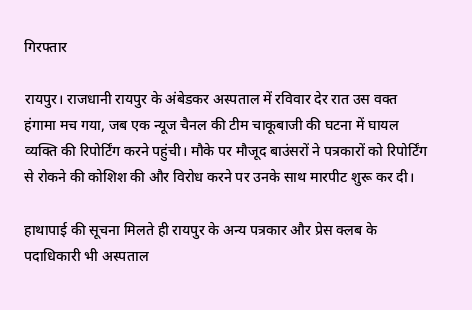गिरफ्तार

रायपुर। राजधानी रायपुर के अंबेडकर अस्पताल में रविवार देर रात उस वक्त हंगामा मच गया, जब एक न्यूज चैनल की टीम चाकूबाजी की घटना में घायल व्यक्ति की रिपोर्टिंग करने पहुंची। मौके पर मौजूद बाउंसरों ने पत्रकारों को रिपोर्टिंग से रोकने की कोशिश की और विरोध करने पर उनके साथ मारपीट शुरू कर दी।

हाथापाई की सूचना मिलते ही रायपुर के अन्य पत्रकार और प्रेस क्लब के पदाधिकारी भी अस्पताल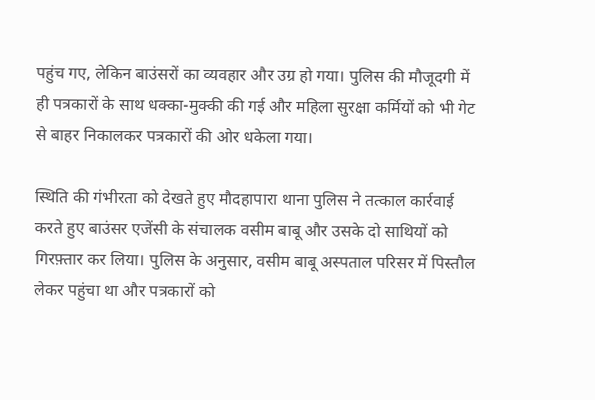पहुंच गए, लेकिन बाउंसरों का व्यवहार और उग्र हो गया। पुलिस की मौजूदगी में ही पत्रकारों के साथ धक्का-मुक्की की गई और महिला सुरक्षा कर्मियों को भी गेट से बाहर निकालकर पत्रकारों की ओर धकेला गया।

स्थिति की गंभीरता को देखते हुए मौदहापारा थाना पुलिस ने तत्काल कार्रवाई करते हुए बाउंसर एजेंसी के संचालक वसीम बाबू और उसके दो साथियों को गिरफ़्तार कर लिया। पुलिस के अनुसार, वसीम बाबू अस्पताल परिसर में पिस्तौल लेकर पहुंचा था और पत्रकारों को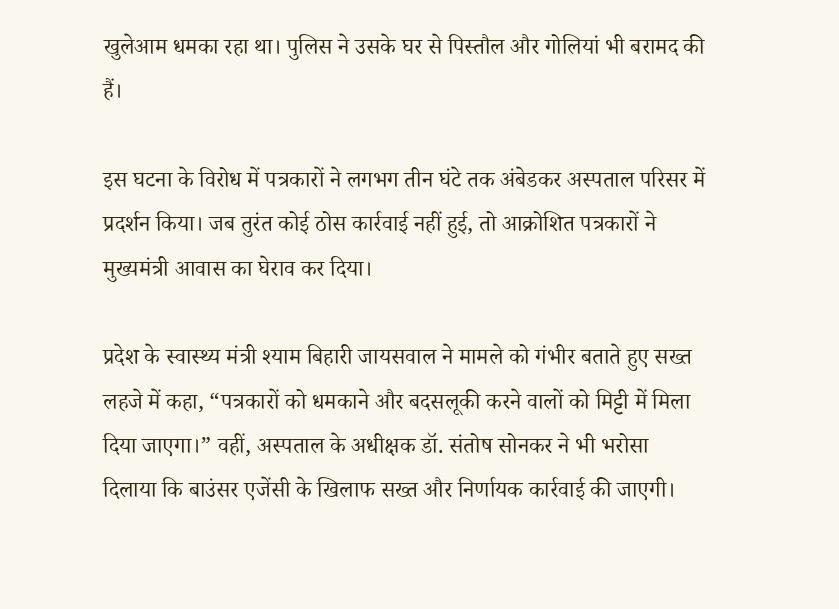खुलेआम धमका रहा था। पुलिस ने उसके घर से पिस्तौल और गोलियां भी बरामद की हैं।

इस घटना के विरोध में पत्रकारों ने लगभग तीन घंटे तक अंबेडकर अस्पताल परिसर में प्रदर्शन किया। जब तुरंत कोई ठोस कार्रवाई नहीं हुई, तो आक्रोशित पत्रकारों ने मुख्यमंत्री आवास का घेराव कर दिया।

प्रदेश के स्वास्थ्य मंत्री श्याम बिहारी जायसवाल ने मामले को गंभीर बताते हुए सख्त लहजे में कहा, “पत्रकारों को धमकाने और बदसलूकी करने वालों को मिट्टी में मिला दिया जाएगा।” वहीं, अस्पताल के अधीक्षक डॉ. संतोष सोनकर ने भी भरोसा दिलाया कि बाउंसर एजेंसी के खिलाफ सख्त और निर्णायक कार्रवाई की जाएगी।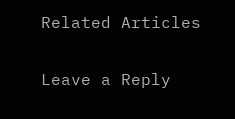Related Articles

Leave a Reply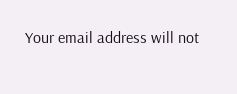Your email address will not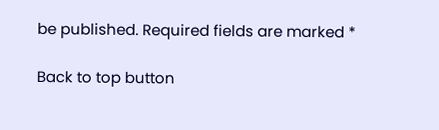be published. Required fields are marked *

Back to top button